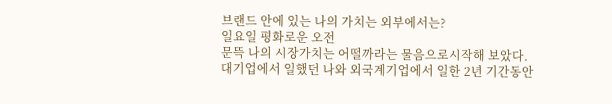브랜드 안에 있는 나의 가치는 외부에서는?
일요일 평화로운 오전
문뜩 나의 시장가치는 어떨까라는 물음으로시작해 보았다.
대기업에서 일했던 나와 외국계기업에서 일한 2년 기간동안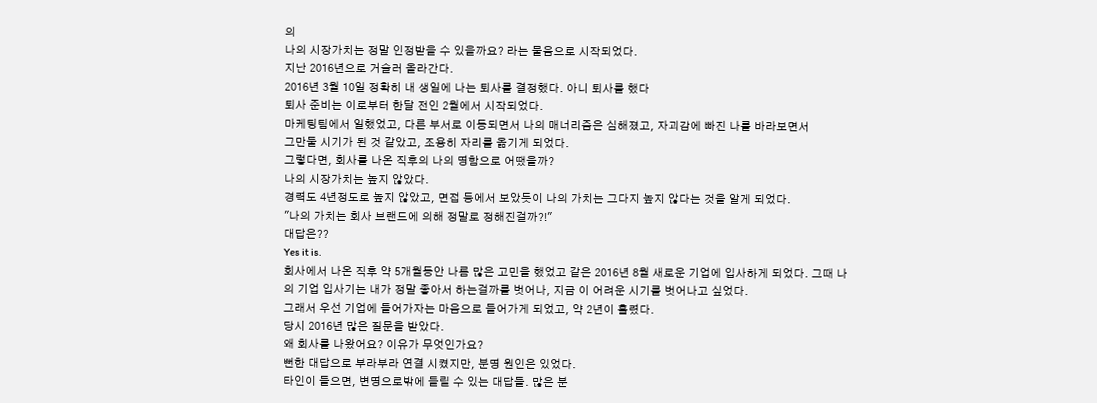의
나의 시장가치는 정말 인정받을 수 있을까요? 라는 물음으로 시작되었다.
지난 2016년으로 거슬러 올라간다.
2016년 3월 10일 정확히 내 생일에 나는 퇴사를 결정했다. 아니 퇴사를 했다
퇴사 준비는 이로부터 한달 전인 2월에서 시작되었다.
마케팅팀에서 일했었고, 다른 부서로 이동되면서 나의 매너리즘은 심해졌고, 자괴감에 빠진 나를 바라보면서
그만둘 시기가 된 것 같았고, 조용히 자리를 옮기게 되었다.
그렇다면, 회사를 나온 직후의 나의 명함으로 어땠을까?
나의 시장가치는 높지 않았다.
경력도 4년정도로 높지 않았고, 면접 등에서 보았듯이 나의 가치는 그다지 높지 않다는 것을 알게 되었다.
"나의 가치는 회사 브랜드에 의해 정말로 정해진걸까?!"
대답은??
Yes it is.
회사에서 나온 직후 약 5개월동안 나름 많은 고민을 했었고 같은 2016년 8월 새로운 기업에 입사하게 되었다. 그때 나의 기업 입사기는 내가 정말 좋아서 하는걸까를 벗어나, 지금 이 어려운 시기를 벗어나고 싶었다.
그래서 우선 기업에 들어가자는 마음으로 들어가게 되었고, 약 2년이 흘렸다.
당시 2016년 많은 질문을 받았다.
왜 회사를 나왔어요? 이유가 무엇인가요?
뻔한 대답으로 부라부라 연결 시켰지만, 분명 원인은 있었다.
타인이 들으면, 변명으로밖에 들릴 수 있는 대답들. 많은 분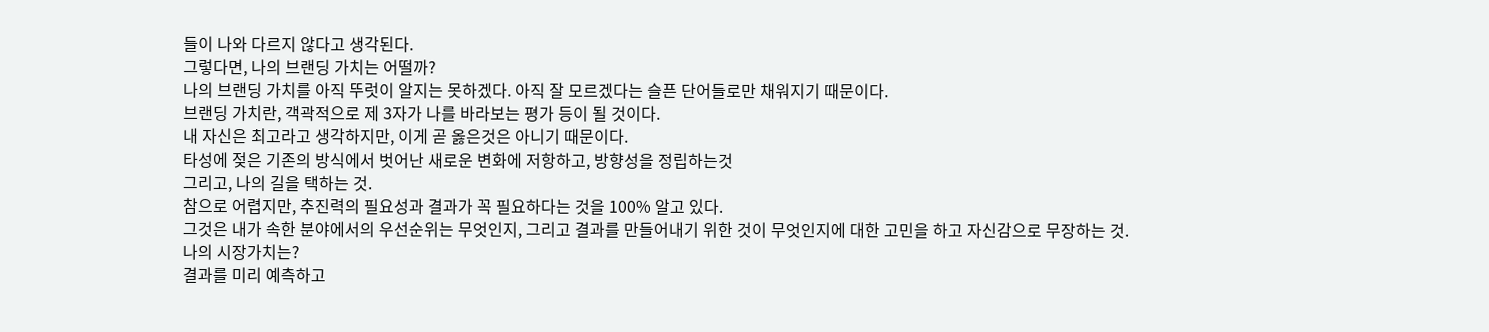들이 나와 다르지 않다고 생각된다.
그렇다면, 나의 브랜딩 가치는 어떨까?
나의 브랜딩 가치를 아직 뚜럿이 알지는 못하겠다. 아직 잘 모르겠다는 슬픈 단어들로만 채워지기 때문이다.
브랜딩 가치란, 객곽적으로 제 3자가 나를 바라보는 평가 등이 될 것이다.
내 자신은 최고라고 생각하지만, 이게 곧 옳은것은 아니기 때문이다.
타성에 젖은 기존의 방식에서 벗어난 새로운 변화에 저항하고, 방향성을 정립하는것
그리고, 나의 길을 택하는 것.
참으로 어렵지만, 추진력의 필요성과 결과가 꼭 필요하다는 것을 100% 알고 있다.
그것은 내가 속한 분야에서의 우선순위는 무엇인지, 그리고 결과를 만들어내기 위한 것이 무엇인지에 대한 고민을 하고 자신감으로 무장하는 것.
나의 시장가치는?
결과를 미리 예측하고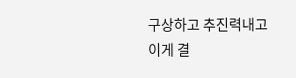구상하고 추진력내고
이게 결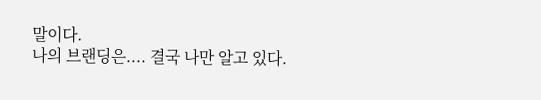말이다.
나의 브랜딩은.... 결국 나만 알고 있다.